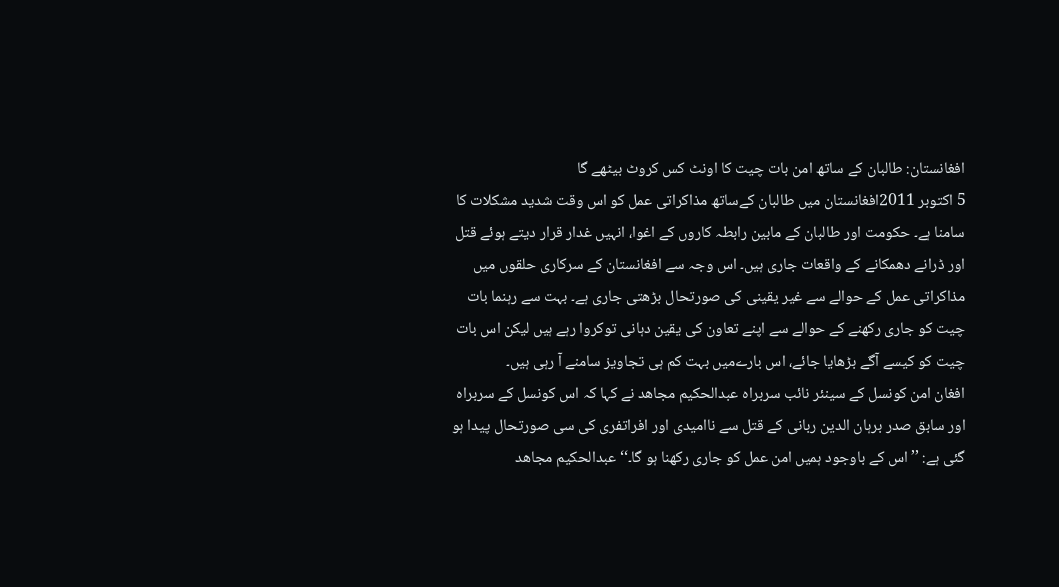افغانستان: طالبان کے ساتھ امن بات چیت کا اونٹ کس کروٹ بیٹھے گا
5 اکتوبر 2011افغانستان میں طالبان کےساتھ مذاکراتی عمل کو اس وقت شدید مشکلات کا سامنا ہے۔ حکومت اور طالبان کے مابین رابطہ کاروں کے اغوا، انہیں غدار قرار دیتے ہوئے قتل اور ڈرانے دھمکانے کے واقعات جاری ہیں۔ اس وجہ سے افغانستان کے سرکاری حلقوں میں مذاکراتی عمل کے حوالے سے غیر یقینی کی صورتحال بڑھتی جاری ہے۔ بہت سے رہنما بات چیت کو جاری رکھنے کے حوالے سے اپنے تعاون کی یقین دہانی توکروا رہے ہیں لیکن اس بات چیت کو کیسے آگے بڑھایا جائے، اس بارےمیں بہت کم ہی تجاویز سامنے آ رہی ہیں۔
افغان امن کونسل کے سینئر نائب سربراہ عبدالحکیم مجاھد نے کہا کہ اس کونسل کے سربراہ اور سابق صدر برہان الدین ربانی کے قتل سے ناامیدی اور افراتفری کی سی صورتحال پیدا ہو گئی ہے: ’’اس کے باوجود ہمیں امن عمل کو جاری رکھنا ہو گا۔‘‘ عبدالحکیم مجاھد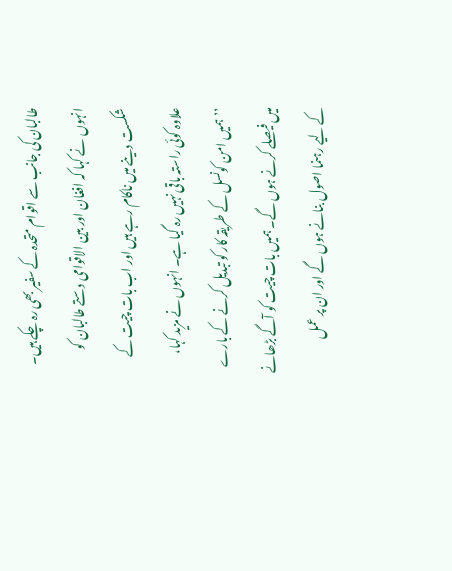طالبان کی جانب سے اقوام متحدہ کے سفیر بھی رہ چکے ہیں۔ انہوں نے کہا کہ افغان اور بین الاقوامی دستے طالبان کو شکست دینے میں ناکام رہے ہیں اور اب بات چیت کے علاوہ کوئی راستہ باقی نہیں رہ گیا ہے۔ انہوں نے مزید کہا، ’’ہمیں امن کونسل کے طریقہ کار کو تبدیل کرنے کے بارے میں فیصلے کرنے ہوں گے۔ ہمیں بات چیت کو آگے بڑھانے کے لیے رہنما اصول بنانے ہوں گے اور ان پر عمل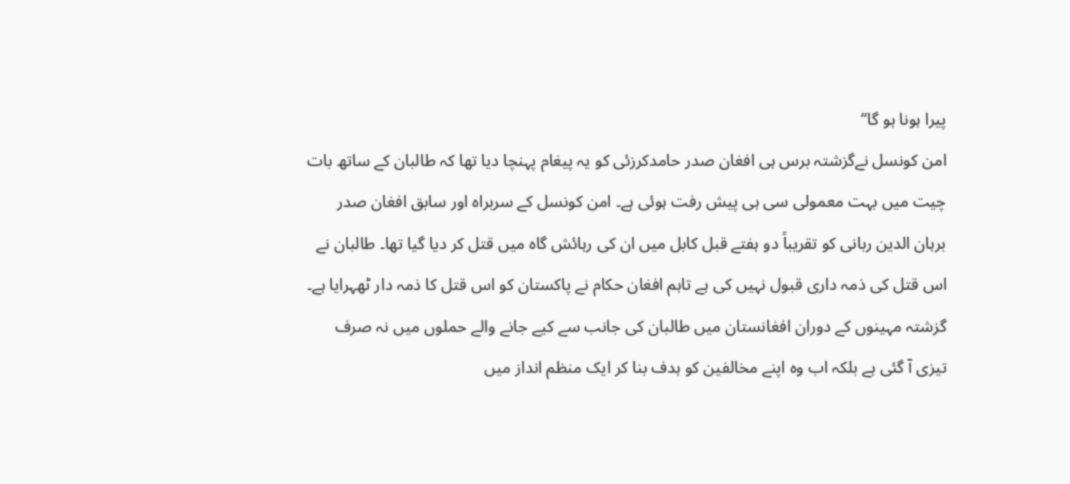پیرا ہونا ہو گا‘‘
امن کونسل نےگزشتہ برس ہی افغان صدر حامدکرزئی کو یہ پیغام پہنچا دیا تھا کہ طالبان کے ساتھ بات چیت میں بہت معمولی سی ہی پیش رفت ہوئی ہے۔ امن کونسل کے سربراہ اور سابق افغان صدر برہان الدین ربانی کو تقریباً دو ہفتے قبل کابل میں ان کی رہائش گاہ میں قتل کر دیا گیا تھا۔ طالبان نے اس قتل کی ذمہ داری قبول نہیں کی ہے تاہم افغان حکام نے پاکستان کو اس قتل کا ذمہ دار ٹھہرایا ہے۔
گزشتہ مہینوں کے دوران افغانستان میں طالبان کی جانب سے کیے جانے والے حملوں میں نہ صرف تیزی آ گئی ہے بلکہ اب وہ اپنے مخالفین کو ہدف بنا کر ایک منظم انداز میں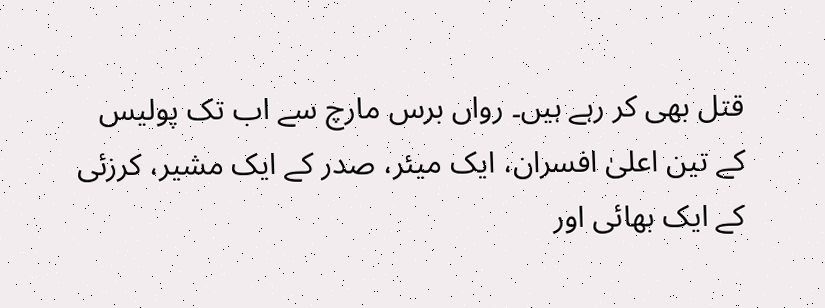قتل بھی کر رہے ہیں۔ رواں برس مارچ سے اب تک پولیس کے تین اعلیٰ افسران، ایک میئر، صدر کے ایک مشیر، کرزئی کے ایک بھائی اور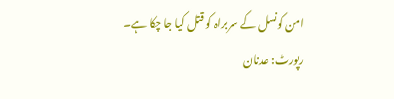امن کونسل کے سربراہ کو قتل کیا جا چکا ہے۔
رپورٹ: عدنان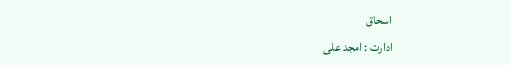اسحاق
ادارت : امجد علی